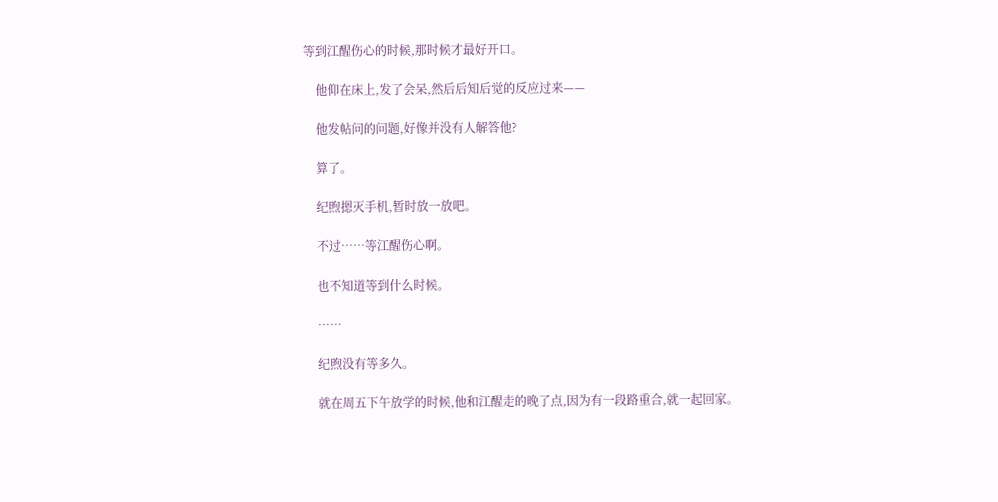等到江醒伤心的时候,那时候才最好开口。

    他仰在床上,发了会呆,然后后知后觉的反应过来——

    他发帖问的问题,好像并没有人解答他?

    算了。

    纪煦摁灭手机,暂时放一放吧。

    不过……等江醒伤心啊。

    也不知道等到什么时候。

    ……

    纪煦没有等多久。

    就在周五下午放学的时候,他和江醒走的晚了点,因为有一段路重合,就一起回家。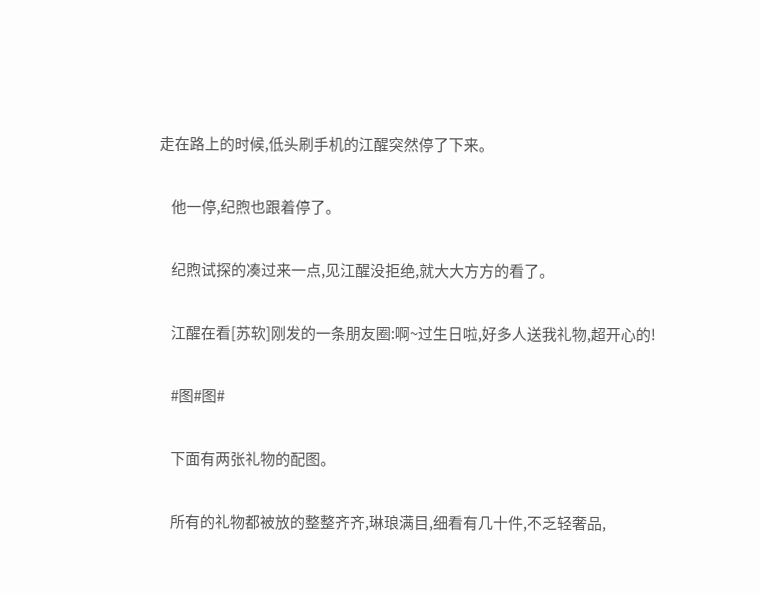走在路上的时候,低头刷手机的江醒突然停了下来。

    他一停,纪煦也跟着停了。

    纪煦试探的凑过来一点,见江醒没拒绝,就大大方方的看了。

    江醒在看[苏软]刚发的一条朋友圈:啊~过生日啦,好多人送我礼物,超开心的!

    #图#图#

    下面有两张礼物的配图。

    所有的礼物都被放的整整齐齐,琳琅满目,细看有几十件,不乏轻奢品,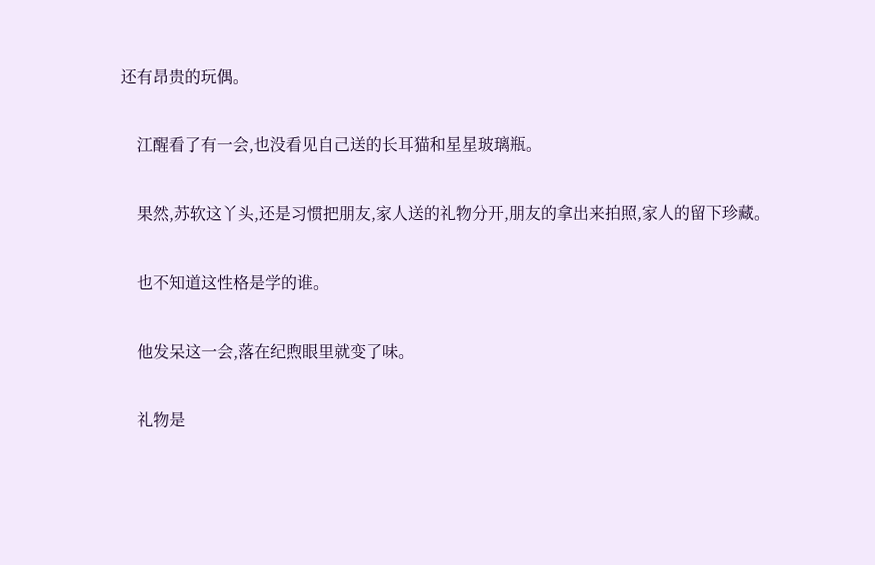还有昂贵的玩偶。

    江醒看了有一会,也没看见自己送的长耳猫和星星玻璃瓶。

    果然,苏软这丫头,还是习惯把朋友,家人送的礼物分开,朋友的拿出来拍照,家人的留下珍藏。

    也不知道这性格是学的谁。

    他发呆这一会,落在纪煦眼里就变了味。

    礼物是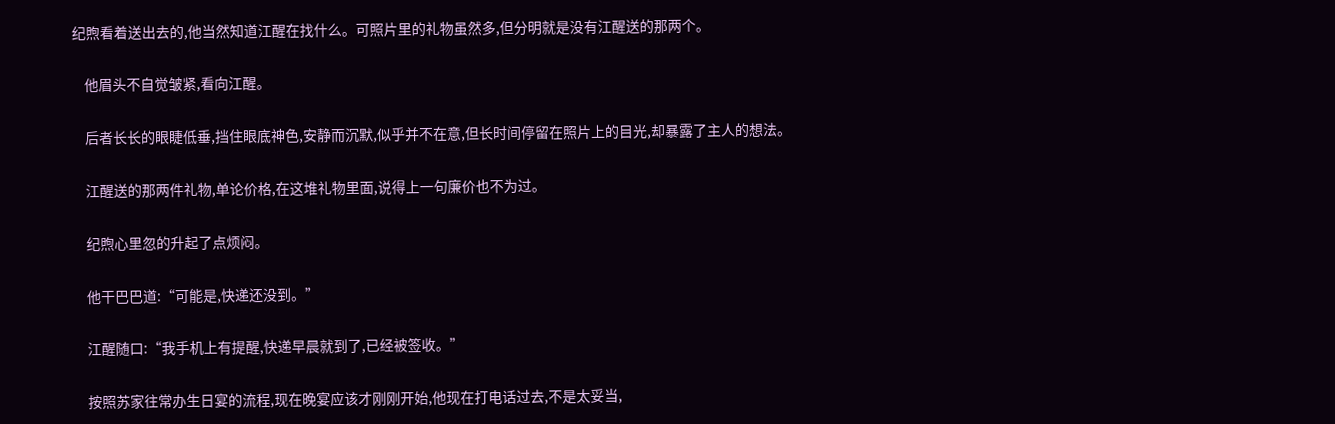纪煦看着送出去的,他当然知道江醒在找什么。可照片里的礼物虽然多,但分明就是没有江醒送的那两个。

    他眉头不自觉皱紧,看向江醒。

    后者长长的眼睫低垂,挡住眼底神色,安静而沉默,似乎并不在意,但长时间停留在照片上的目光,却暴露了主人的想法。

    江醒送的那两件礼物,单论价格,在这堆礼物里面,说得上一句廉价也不为过。

    纪煦心里忽的升起了点烦闷。

    他干巴巴道:“可能是,快递还没到。”

    江醒随口:“我手机上有提醒,快递早晨就到了,已经被签收。”

    按照苏家往常办生日宴的流程,现在晚宴应该才刚刚开始,他现在打电话过去,不是太妥当,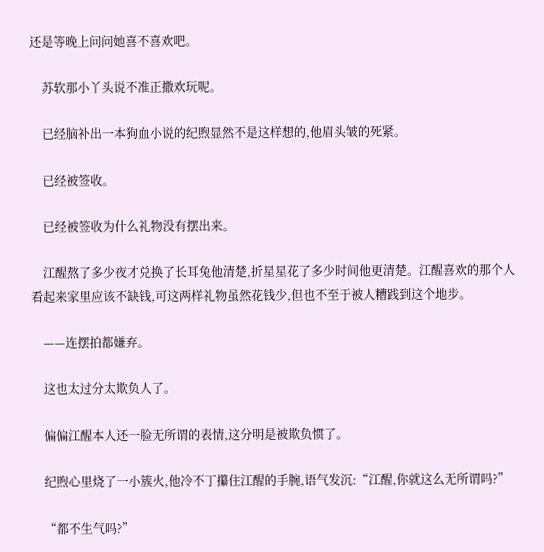还是等晚上问问她喜不喜欢吧。

    苏软那小丫头说不准正撒欢玩呢。

    已经脑补出一本狗血小说的纪煦显然不是这样想的,他眉头皱的死紧。

    已经被签收。

    已经被签收为什么礼物没有摆出来。

    江醒熬了多少夜才兑换了长耳兔他清楚,折星星花了多少时间他更清楚。江醒喜欢的那个人看起来家里应该不缺钱,可这两样礼物虽然花钱少,但也不至于被人糟践到这个地步。

    ——连摆拍都嫌弃。

    这也太过分太欺负人了。

    偏偏江醒本人还一脸无所谓的表情,这分明是被欺负惯了。

    纪煦心里烧了一小簇火,他冷不丁攥住江醒的手腕,语气发沉:“江醒,你就这么无所谓吗?”

    “都不生气吗?”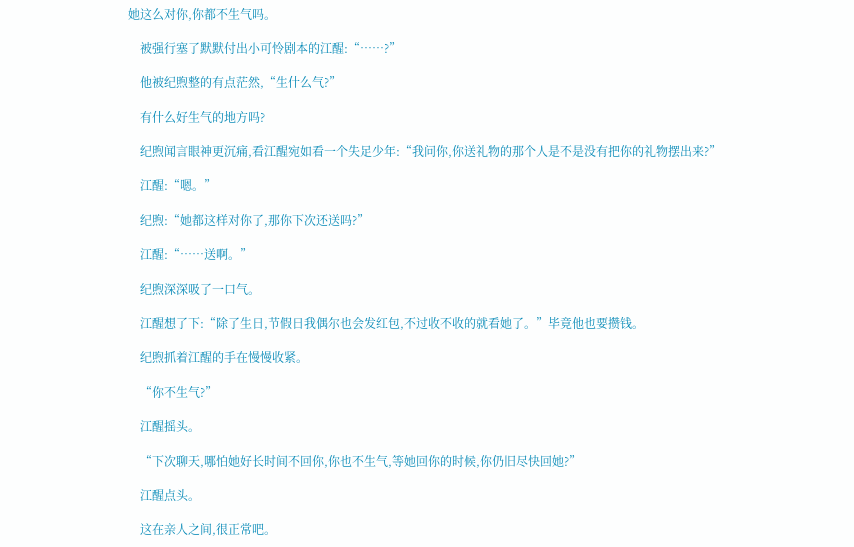她这么对你,你都不生气吗。

    被强行塞了默默付出小可怜剧本的江醒:“……?”

    他被纪煦整的有点茫然,“生什么气?”

    有什么好生气的地方吗?

    纪煦闻言眼神更沉痛,看江醒宛如看一个失足少年:“我问你,你送礼物的那个人是不是没有把你的礼物摆出来?”

    江醒:“嗯。”

    纪煦:“她都这样对你了,那你下次还送吗?”

    江醒:“……送啊。”

    纪煦深深吸了一口气。

    江醒想了下:“除了生日,节假日我偶尔也会发红包,不过收不收的就看她了。”毕竟他也要攒钱。

    纪煦抓着江醒的手在慢慢收紧。

    “你不生气?”

    江醒摇头。

    “下次聊天,哪怕她好长时间不回你,你也不生气,等她回你的时候,你仍旧尽快回她?”

    江醒点头。

    这在亲人之间,很正常吧。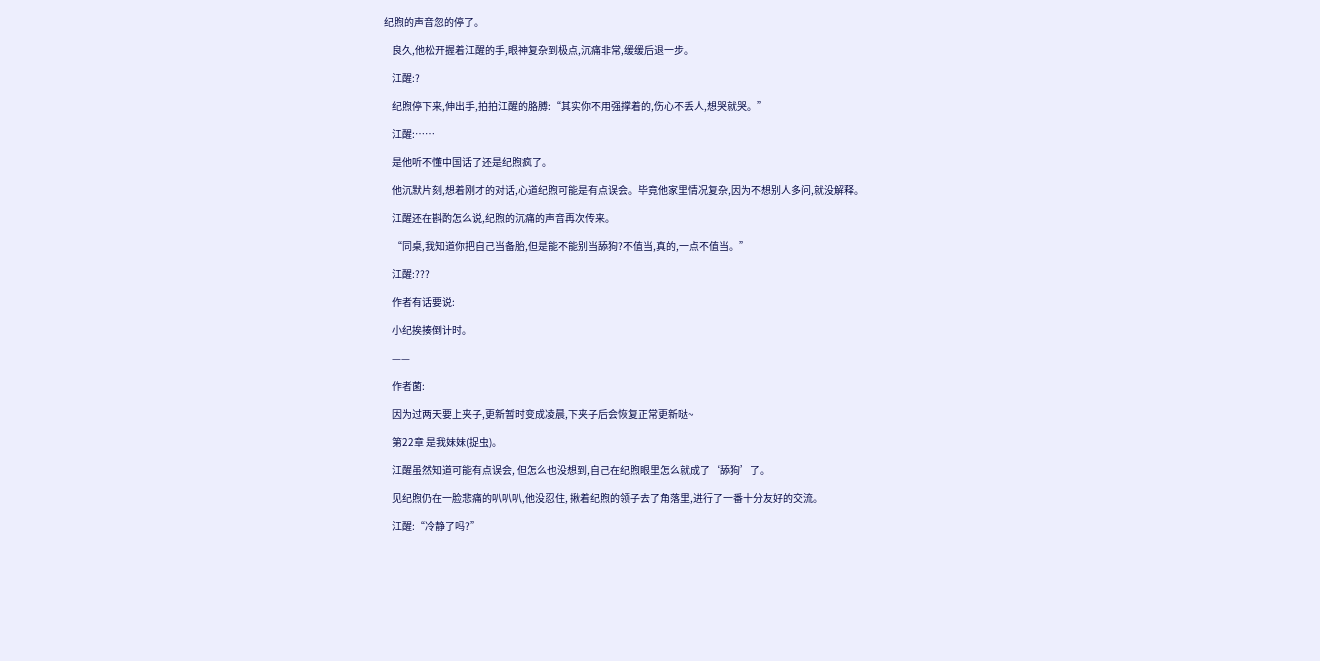纪煦的声音忽的停了。

    良久,他松开握着江醒的手,眼神复杂到极点,沉痛非常,缓缓后退一步。

    江醒:?

    纪煦停下来,伸出手,拍拍江醒的胳膊:“其实你不用强撑着的,伤心不丢人,想哭就哭。”

    江醒:……

    是他听不懂中国话了还是纪煦疯了。

    他沉默片刻,想着刚才的对话,心道纪煦可能是有点误会。毕竟他家里情况复杂,因为不想别人多问,就没解释。

    江醒还在斟酌怎么说,纪煦的沉痛的声音再次传来。

    “同桌,我知道你把自己当备胎,但是能不能别当舔狗?不值当,真的,一点不值当。”

    江醒:???

    作者有话要说:

    小纪挨揍倒计时。

    ——

    作者菌:

    因为过两天要上夹子,更新暂时变成凌晨,下夹子后会恢复正常更新哒~

    第22章 是我妹妹(捉虫)。

    江醒虽然知道可能有点误会, 但怎么也没想到,自己在纪煦眼里怎么就成了‘舔狗’了。

    见纪煦仍在一脸悲痛的叭叭叭,他没忍住, 揪着纪煦的领子去了角落里,进行了一番十分友好的交流。

    江醒:“冷静了吗?”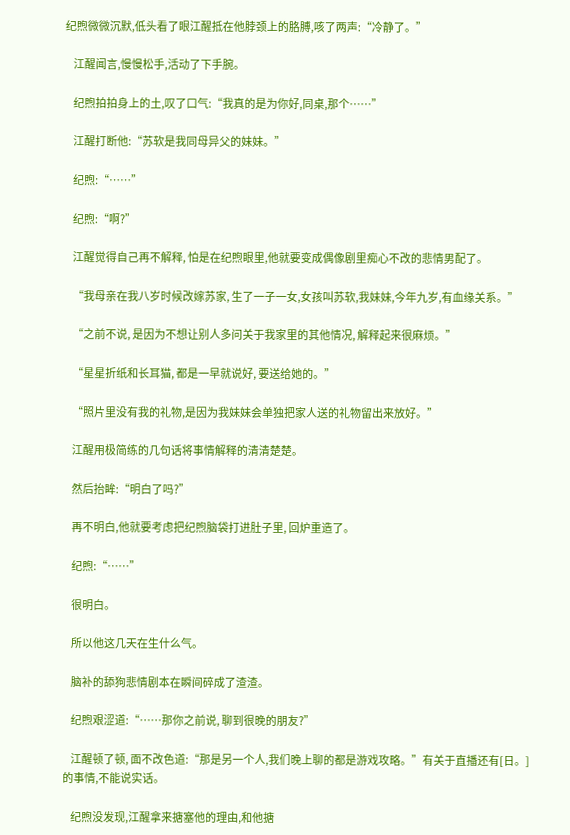纪煦微微沉默,低头看了眼江醒抵在他脖颈上的胳膊,咳了两声:“冷静了。”

    江醒闻言,慢慢松手,活动了下手腕。

    纪煦拍拍身上的土,叹了口气:“我真的是为你好,同桌,那个……”

    江醒打断他:“苏软是我同母异父的妹妹。”

    纪煦:“……”

    纪煦:“啊?”

    江醒觉得自己再不解释, 怕是在纪煦眼里,他就要变成偶像剧里痴心不改的悲情男配了。

    “我母亲在我八岁时候改嫁苏家, 生了一子一女,女孩叫苏软,我妹妹,今年九岁,有血缘关系。”

    “之前不说, 是因为不想让别人多问关于我家里的其他情况, 解释起来很麻烦。”

    “星星折纸和长耳猫, 都是一早就说好, 要送给她的。”

    “照片里没有我的礼物,是因为我妹妹会单独把家人送的礼物留出来放好。”

    江醒用极简练的几句话将事情解释的清清楚楚。

    然后抬眸:“明白了吗?”

    再不明白,他就要考虑把纪煦脑袋打进肚子里, 回炉重造了。

    纪煦:“……”

    很明白。

    所以他这几天在生什么气。

    脑补的舔狗悲情剧本在瞬间碎成了渣渣。

    纪煦艰涩道:“……那你之前说, 聊到很晚的朋友?”

    江醒顿了顿, 面不改色道:“那是另一个人,我们晚上聊的都是游戏攻略。”有关于直播还有[日。]的事情,不能说实话。

    纪煦没发现,江醒拿来搪塞他的理由,和他搪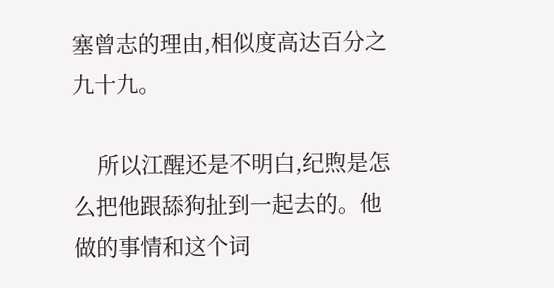塞曾志的理由,相似度高达百分之九十九。

    所以江醒还是不明白,纪煦是怎么把他跟舔狗扯到一起去的。他做的事情和这个词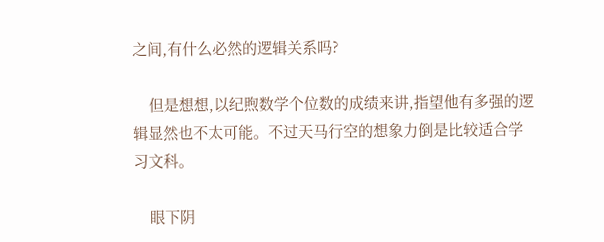之间,有什么必然的逻辑关系吗?

    但是想想,以纪煦数学个位数的成绩来讲,指望他有多强的逻辑显然也不太可能。不过天马行空的想象力倒是比较适合学习文科。

    眼下阴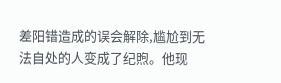差阳错造成的误会解除,尴尬到无法自处的人变成了纪煦。他现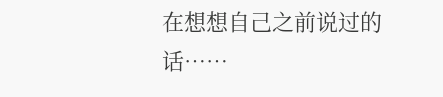在想想自己之前说过的话……